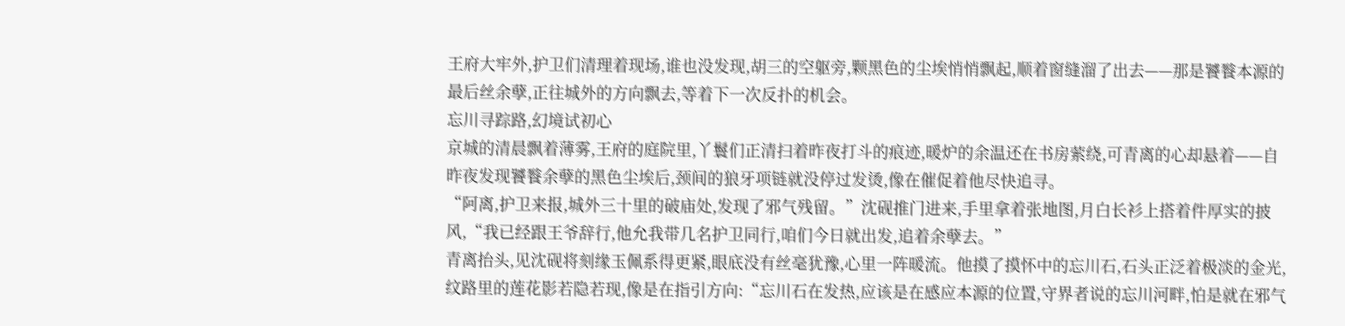王府大牢外,护卫们清理着现场,谁也没发现,胡三的空躯旁,颗黑色的尘埃悄悄飘起,顺着窗缝溜了出去——那是饕餮本源的最后丝余孽,正往城外的方向飘去,等着下一次反扑的机会。
忘川寻踪路,幻境试初心
京城的清晨飘着薄雾,王府的庭院里,丫鬟们正清扫着昨夜打斗的痕迹,暖炉的余温还在书房萦绕,可青离的心却悬着——自昨夜发现饕餮余孽的黑色尘埃后,颈间的狼牙项链就没停过发烫,像在催促着他尽快追寻。
“阿离,护卫来报,城外三十里的破庙处,发现了邪气残留。”沈砚推门进来,手里拿着张地图,月白长衫上搭着件厚实的披风,“我已经跟王爷辞行,他允我带几名护卫同行,咱们今日就出发,追着余孽去。”
青离抬头,见沈砚将刻缘玉佩系得更紧,眼底没有丝毫犹豫,心里一阵暖流。他摸了摸怀中的忘川石,石头正泛着极淡的金光,纹路里的莲花影若隐若现,像是在指引方向:“忘川石在发热,应该是在感应本源的位置,守界者说的忘川河畔,怕是就在邪气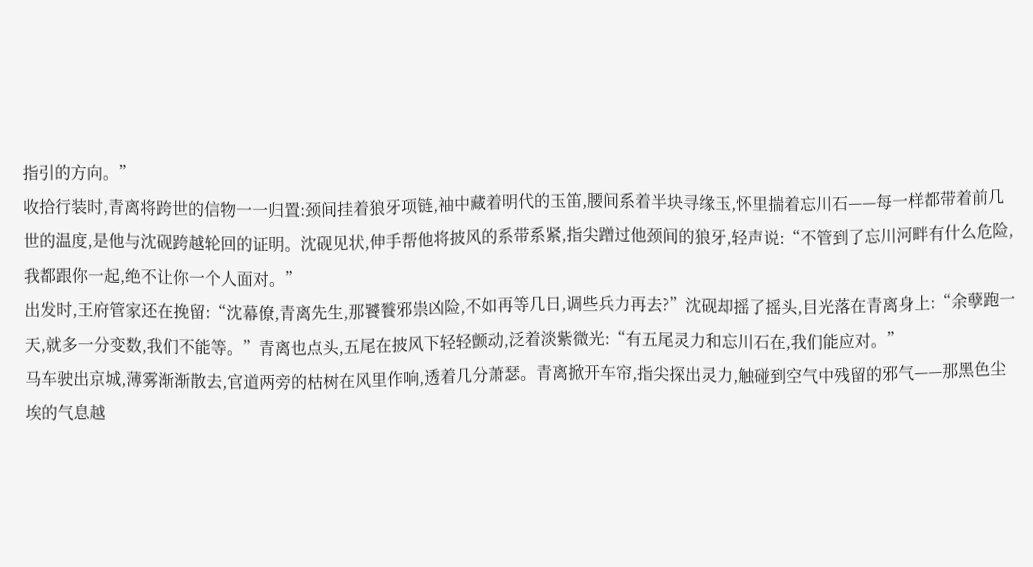指引的方向。”
收拾行装时,青离将跨世的信物一一归置:颈间挂着狼牙项链,袖中藏着明代的玉笛,腰间系着半块寻缘玉,怀里揣着忘川石——每一样都带着前几世的温度,是他与沈砚跨越轮回的证明。沈砚见状,伸手帮他将披风的系带系紧,指尖蹭过他颈间的狼牙,轻声说:“不管到了忘川河畔有什么危险,我都跟你一起,绝不让你一个人面对。”
出发时,王府管家还在挽留:“沈幕僚,青离先生,那饕餮邪祟凶险,不如再等几日,调些兵力再去?”沈砚却摇了摇头,目光落在青离身上:“余孽跑一天,就多一分变数,我们不能等。”青离也点头,五尾在披风下轻轻颤动,泛着淡紫微光:“有五尾灵力和忘川石在,我们能应对。”
马车驶出京城,薄雾渐渐散去,官道两旁的枯树在风里作响,透着几分萧瑟。青离掀开车帘,指尖探出灵力,触碰到空气中残留的邪气——那黑色尘埃的气息越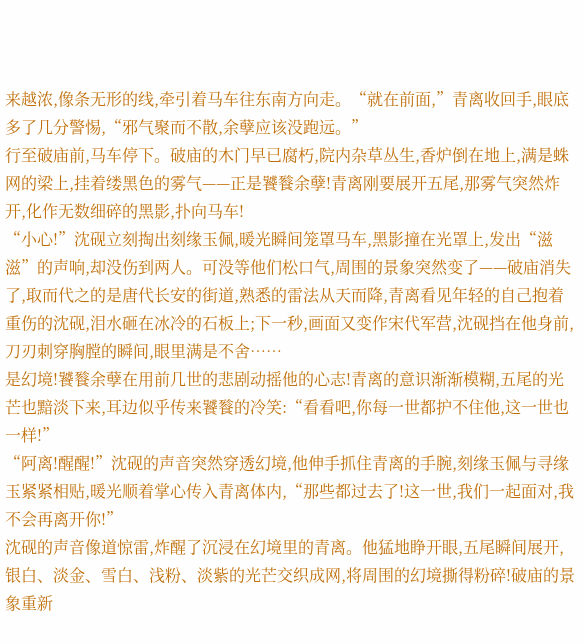来越浓,像条无形的线,牵引着马车往东南方向走。“就在前面,”青离收回手,眼底多了几分警惕,“邪气聚而不散,余孽应该没跑远。”
行至破庙前,马车停下。破庙的木门早已腐朽,院内杂草丛生,香炉倒在地上,满是蛛网的梁上,挂着缕黑色的雾气——正是饕餮余孽!青离刚要展开五尾,那雾气突然炸开,化作无数细碎的黑影,扑向马车!
“小心!”沈砚立刻掏出刻缘玉佩,暖光瞬间笼罩马车,黑影撞在光罩上,发出“滋滋”的声响,却没伤到两人。可没等他们松口气,周围的景象突然变了——破庙消失了,取而代之的是唐代长安的街道,熟悉的雷法从天而降,青离看见年轻的自己抱着重伤的沈砚,泪水砸在冰冷的石板上;下一秒,画面又变作宋代军营,沈砚挡在他身前,刀刃刺穿胸膛的瞬间,眼里满是不舍……
是幻境!饕餮余孽在用前几世的悲剧动摇他的心志!青离的意识渐渐模糊,五尾的光芒也黯淡下来,耳边似乎传来饕餮的冷笑:“看看吧,你每一世都护不住他,这一世也一样!”
“阿离!醒醒!”沈砚的声音突然穿透幻境,他伸手抓住青离的手腕,刻缘玉佩与寻缘玉紧紧相贴,暖光顺着掌心传入青离体内,“那些都过去了!这一世,我们一起面对,我不会再离开你!”
沈砚的声音像道惊雷,炸醒了沉浸在幻境里的青离。他猛地睁开眼,五尾瞬间展开,银白、淡金、雪白、浅粉、淡紫的光芒交织成网,将周围的幻境撕得粉碎!破庙的景象重新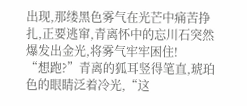出现,那缕黑色雾气在光芒中痛苦挣扎,正要逃窜,青离怀中的忘川石突然爆发出金光,将雾气牢牢困住!
“想跑?”青离的狐耳竖得笔直,琥珀色的眼睛泛着冷光,“这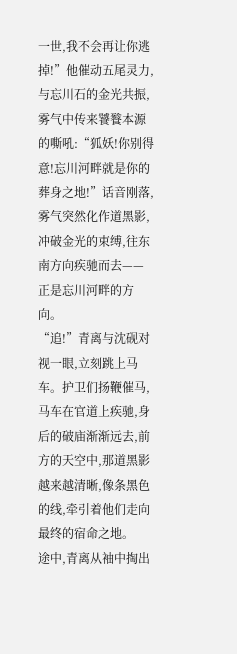一世,我不会再让你逃掉!”他催动五尾灵力,与忘川石的金光共振,雾气中传来饕餮本源的嘶吼:“狐妖!你别得意!忘川河畔就是你的葬身之地!”话音刚落,雾气突然化作道黑影,冲破金光的束缚,往东南方向疾驰而去——正是忘川河畔的方向。
“追!”青离与沈砚对视一眼,立刻跳上马车。护卫们扬鞭催马,马车在官道上疾驰,身后的破庙渐渐远去,前方的天空中,那道黑影越来越清晰,像条黑色的线,牵引着他们走向最终的宿命之地。
途中,青离从袖中掏出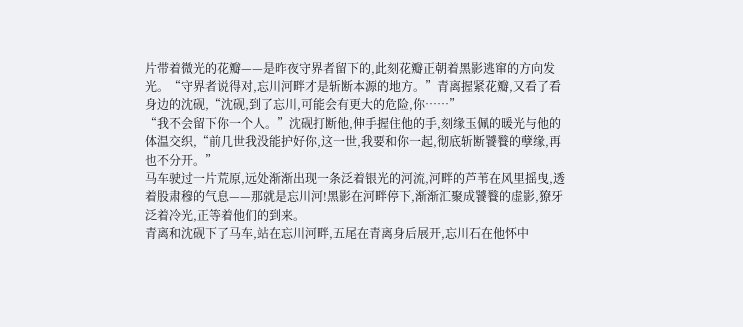片带着微光的花瓣——是昨夜守界者留下的,此刻花瓣正朝着黑影逃窜的方向发光。“守界者说得对,忘川河畔才是斩断本源的地方。”青离握紧花瓣,又看了看身边的沈砚,“沈砚,到了忘川,可能会有更大的危险,你……”
“我不会留下你一个人。”沈砚打断他,伸手握住他的手,刻缘玉佩的暖光与他的体温交织,“前几世我没能护好你,这一世,我要和你一起,彻底斩断饕餮的孽缘,再也不分开。”
马车驶过一片荒原,远处渐渐出现一条泛着银光的河流,河畔的芦苇在风里摇曳,透着股肃穆的气息——那就是忘川河!黑影在河畔停下,渐渐汇聚成饕餮的虚影,獠牙泛着冷光,正等着他们的到来。
青离和沈砚下了马车,站在忘川河畔,五尾在青离身后展开,忘川石在他怀中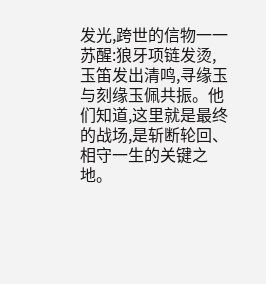发光,跨世的信物一一苏醒:狼牙项链发烫,玉笛发出清鸣,寻缘玉与刻缘玉佩共振。他们知道,这里就是最终的战场,是斩断轮回、相守一生的关键之地。